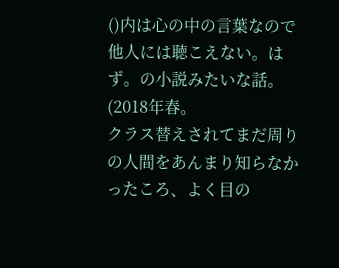()内は心の中の言葉なので他人には聴こえない。はず。の小説みたいな話。
(2018年春。
クラス替えされてまだ周りの人間をあんまり知らなかったころ、よく目の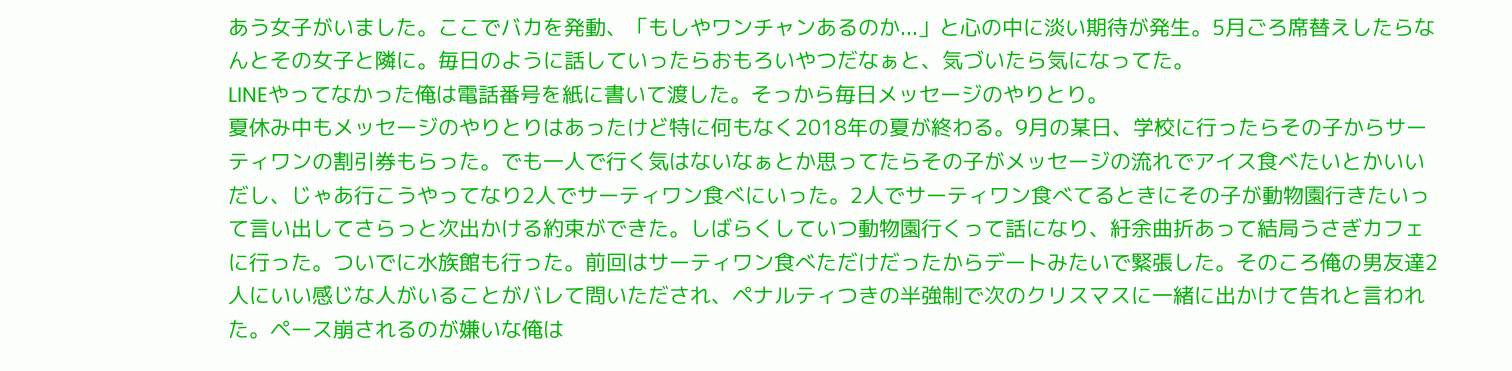あう女子がいました。ここでバカを発動、「もしやワンチャンあるのか...」と心の中に淡い期待が発生。5月ごろ席替えしたらなんとその女子と隣に。毎日のように話していったらおもろいやつだなぁと、気づいたら気になってた。
LINEやってなかった俺は電話番号を紙に書いて渡した。そっから毎日メッセージのやりとり。
夏休み中もメッセージのやりとりはあったけど特に何もなく2018年の夏が終わる。9月の某日、学校に行ったらその子からサーティワンの割引券もらった。でも一人で行く気はないなぁとか思ってたらその子がメッセージの流れでアイス食べたいとかいいだし、じゃあ行こうやってなり2人でサーティワン食べにいった。2人でサーティワン食べてるときにその子が動物園行きたいって言い出してさらっと次出かける約束ができた。しばらくしていつ動物園行くって話になり、紆余曲折あって結局うさぎカフェに行った。ついでに水族館も行った。前回はサーティワン食べただけだったからデートみたいで緊張した。そのころ俺の男友達2人にいい感じな人がいることがバレて問いただされ、ペナルティつきの半強制で次のクリスマスに一緒に出かけて告れと言われた。ペース崩されるのが嫌いな俺は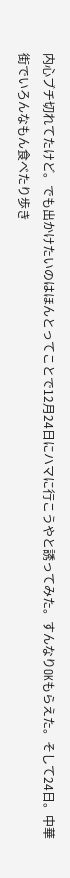内心ブチ切れてたけど。でも出かけたいのはほんとってことで12月24日にハマに行こうやと誘ってみた。すんなりOKもらえた。そして24日。中華街でいろんなもん食べたり歩き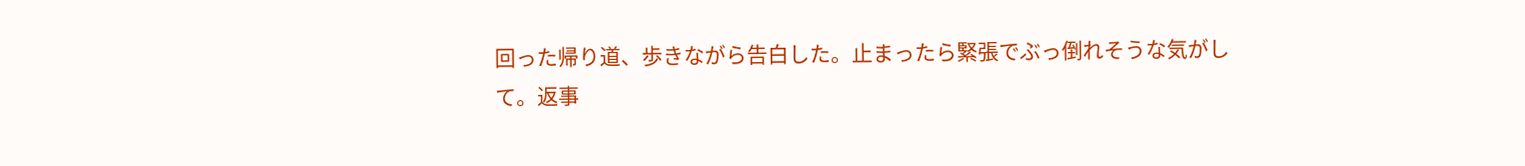回った帰り道、歩きながら告白した。止まったら緊張でぶっ倒れそうな気がして。返事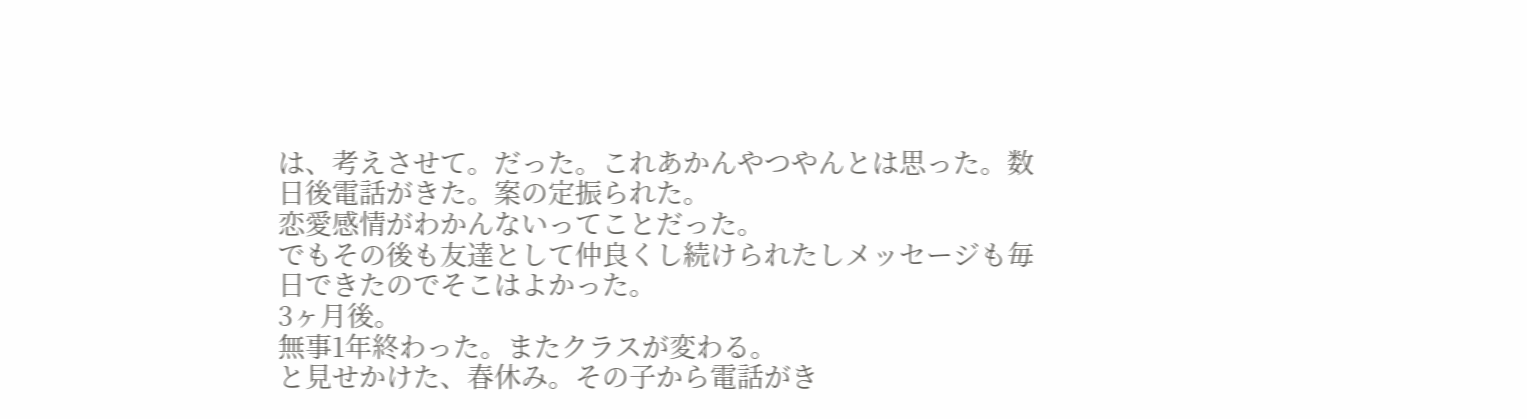は、考えさせて。だった。これあかんやつやんとは思った。数日後電話がきた。案の定振られた。
恋愛感情がわかんないってことだった。
でもその後も友達として仲良くし続けられたしメッセージも毎日できたのでそこはよかった。
3ヶ月後。
無事1年終わった。またクラスが変わる。
と見せかけた、春休み。その子から電話がき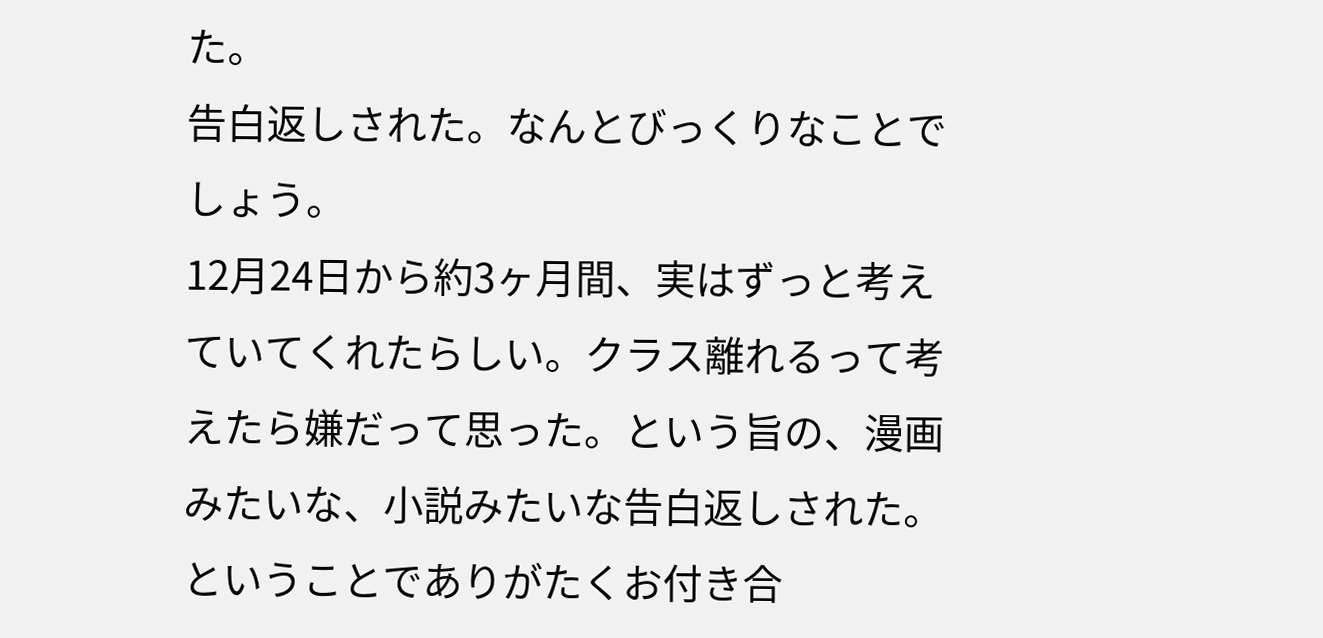た。
告白返しされた。なんとびっくりなことでしょう。
12月24日から約3ヶ月間、実はずっと考えていてくれたらしい。クラス離れるって考えたら嫌だって思った。という旨の、漫画みたいな、小説みたいな告白返しされた。ということでありがたくお付き合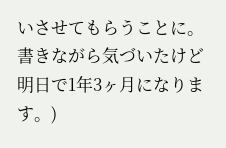いさせてもらうことに。書きながら気づいたけど明日で1年3ヶ月になります。)